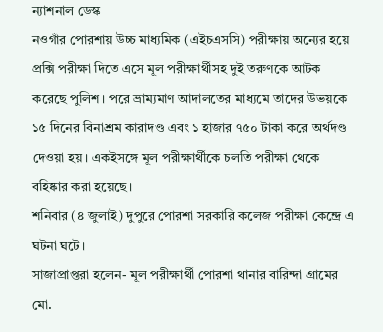ন্যাশনাল ডেস্ক
নওগাঁর পোরশায় উচ্চ মাধ্যমিক (এইচএসসি) পরীক্ষায় অন্যের হয়ে প্রক্সি পরীক্ষা দিতে এসে মূল পরীক্ষার্থীসহ দুই তরুণকে আটক করেছে পুলিশ। পরে ভ্রাম্যমাণ আদালতের মাধ্যমে তাদের উভয়কে ১৫ দিনের বিনাশ্রম কারাদণ্ড এবং ১ হাজার ৭৫০ টাকা করে অর্থদণ্ড দেওয়া হয়। একইসঙ্গে মূল পরীক্ষার্থীকে চলতি পরীক্ষা থেকে বহিষ্কার করা হয়েছে।
শনিবার (৪ জুলাই) দুপুরে পোরশা সরকারি কলেজ পরীক্ষা কেন্দ্রে এ ঘটনা ঘটে।
সাজাপ্রাপ্তরা হলেন- মূল পরীক্ষার্থী পোরশা থানার বারিন্দা গ্রামের মো.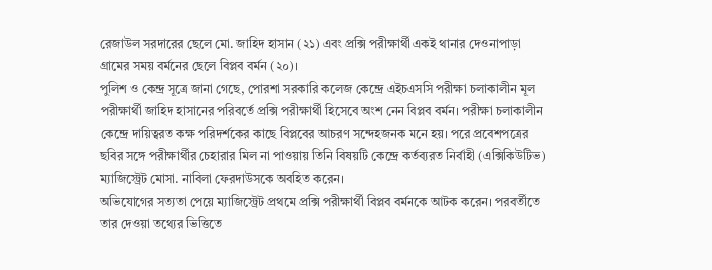রেজাউল সরদারের ছেলে মো. জাহিদ হাসান (২১) এবং প্রক্সি পরীক্ষার্থী একই থানার দেওনাপাড়া গ্রামের সময় বর্মনের ছেলে বিপ্লব বর্মন (২০)।
পুলিশ ও কেন্দ্র সূত্রে জানা গেছে, পোরশা সরকারি কলেজ কেন্দ্রে এইচএসসি পরীক্ষা চলাকালীন মূল পরীক্ষার্থী জাহিদ হাসানের পরিবর্তে প্রক্সি পরীক্ষার্থী হিসেবে অংশ নেন বিপ্লব বর্মন। পরীক্ষা চলাকালীন কেন্দ্রে দায়িত্বরত কক্ষ পরিদর্শকের কাছে বিপ্লবের আচরণ সন্দেহজনক মনে হয়। পরে প্রবেশপত্রের ছবির সঙ্গে পরীক্ষার্থীর চেহারার মিল না পাওয়ায় তিনি বিষয়টি কেন্দ্রে কর্তব্যরত নির্বাহী (এক্সিকিউটিভ) ম্যাজিস্ট্রেট মোসা. নাবিলা ফেরদাউসকে অবহিত করেন।
অভিযোগের সত্যতা পেয়ে ম্যাজিস্ট্রেট প্রথমে প্রক্সি পরীক্ষার্থী বিপ্লব বর্মনকে আটক করেন। পরবর্তীতে তার দেওয়া তথ্যের ভিত্তিতে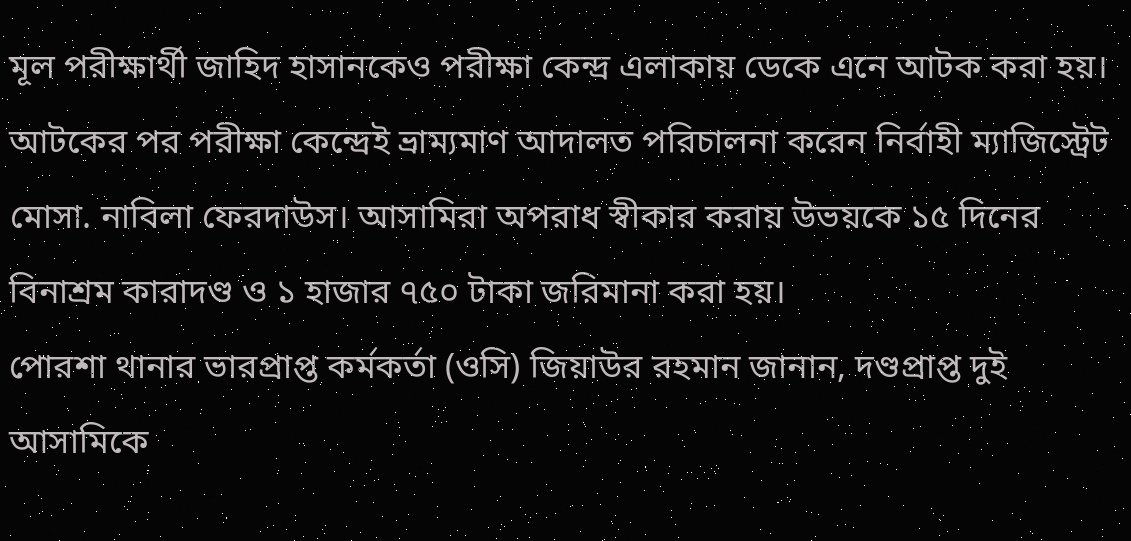মূল পরীক্ষার্থী জাহিদ হাসানকেও পরীক্ষা কেন্দ্র এলাকায় ডেকে এনে আটক করা হয়।
আটকের পর পরীক্ষা কেন্দ্রেই ভ্রাম্যমাণ আদালত পরিচালনা করেন নির্বাহী ম্যাজিস্ট্রেট মোসা. নাবিলা ফেরদাউস। আসামিরা অপরাধ স্বীকার করায় উভয়কে ১৫ দিনের বিনাশ্রম কারাদণ্ড ও ১ হাজার ৭৫০ টাকা জরিমানা করা হয়।
পোরশা থানার ভারপ্রাপ্ত কর্মকর্তা (ওসি) জিয়াউর রহমান জানান, দণ্ডপ্রাপ্ত দুই আসামিকে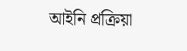আইনি প্রক্রিয়া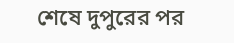শেষে দুপুরের পর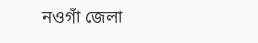নওগাঁ জেলা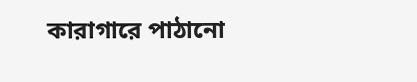কারাগারে পাঠানো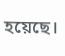হয়েছে।